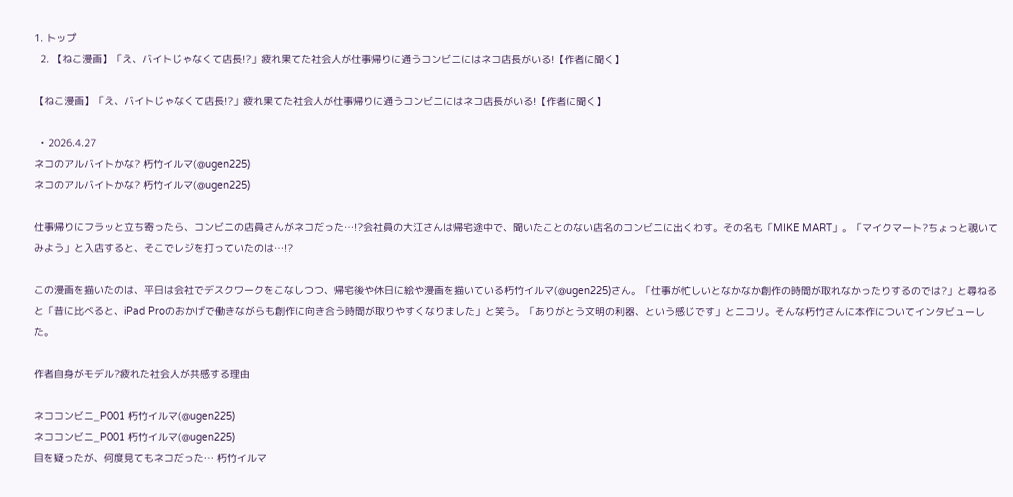1. トップ
  2. 【ねこ漫画】「え、バイトじゃなくて店長!?」疲れ果てた社会人が仕事帰りに通うコンビニにはネコ店長がいる!【作者に聞く】

【ねこ漫画】「え、バイトじゃなくて店長!?」疲れ果てた社会人が仕事帰りに通うコンビニにはネコ店長がいる!【作者に聞く】

  • 2026.4.27
ネコのアルバイトかな? 朽竹イルマ(@ugen225)
ネコのアルバイトかな? 朽竹イルマ(@ugen225)

仕事帰りにフラッと立ち寄ったら、コンビニの店員さんがネコだった…!?会社員の大江さんは帰宅途中で、聞いたことのない店名のコンビニに出くわす。その名も「MIKE MART」。「マイクマート?ちょっと覗いてみよう」と入店すると、そこでレジを打っていたのは…!?

この漫画を描いたのは、平日は会社でデスクワークをこなしつつ、帰宅後や休日に絵や漫画を描いている朽竹イルマ(@ugen225)さん。「仕事が忙しいとなかなか創作の時間が取れなかったりするのでは?」と尋ねると「昔に比べると、iPad Proのおかげで働きながらも創作に向き合う時間が取りやすくなりました」と笑う。「ありがとう文明の利器、という感じです」とニコリ。そんな朽竹さんに本作についてインタビューした。

作者自身がモデル?疲れた社会人が共感する理由

ネココンビニ_P001 朽竹イルマ(@ugen225)
ネココンビニ_P001 朽竹イルマ(@ugen225)
目を疑ったが、何度見てもネコだった… 朽竹イルマ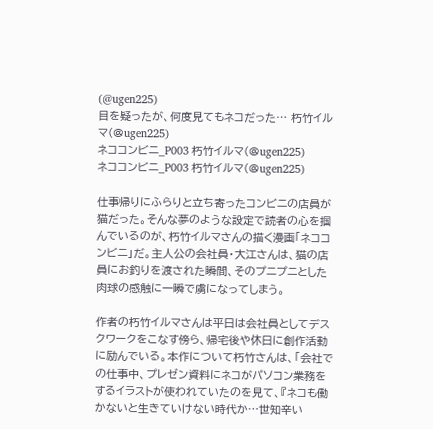(@ugen225)
目を疑ったが、何度見てもネコだった… 朽竹イルマ(@ugen225)
ネココンビニ_P003 朽竹イルマ(@ugen225)
ネココンビニ_P003 朽竹イルマ(@ugen225)

仕事帰りにふらりと立ち寄ったコンビニの店員が猫だった。そんな夢のような設定で読者の心を掴んでいるのが、朽竹イルマさんの描く漫画「ネココンビニ」だ。主人公の会社員・大江さんは、猫の店員にお釣りを渡された瞬間、そのプニプニとした肉球の感触に一瞬で虜になってしまう。

作者の朽竹イルマさんは平日は会社員としてデスクワークをこなす傍ら、帰宅後や休日に創作活動に励んでいる。本作について朽竹さんは、「会社での仕事中、プレゼン資料にネコがパソコン業務をするイラストが使われていたのを見て、『ネコも働かないと生きていけない時代か…世知辛い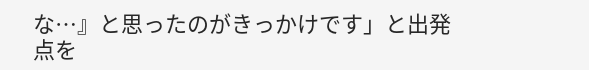な…』と思ったのがきっかけです」と出発点を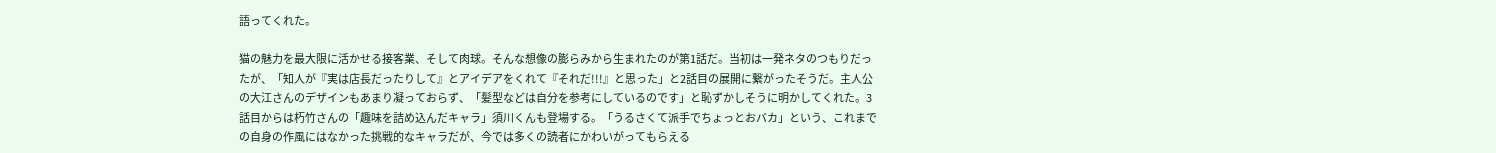語ってくれた。

猫の魅力を最大限に活かせる接客業、そして肉球。そんな想像の膨らみから生まれたのが第1話だ。当初は一発ネタのつもりだったが、「知人が『実は店長だったりして』とアイデアをくれて『それだ!!!』と思った」と2話目の展開に繋がったそうだ。主人公の大江さんのデザインもあまり凝っておらず、「髪型などは自分を参考にしているのです」と恥ずかしそうに明かしてくれた。3話目からは朽竹さんの「趣味を詰め込んだキャラ」須川くんも登場する。「うるさくて派手でちょっとおバカ」という、これまでの自身の作風にはなかった挑戦的なキャラだが、今では多くの読者にかわいがってもらえる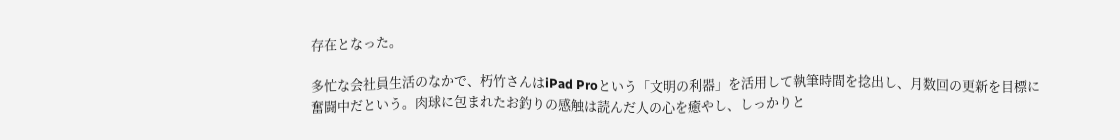存在となった。

多忙な会社員生活のなかで、朽竹さんはiPad Proという「文明の利器」を活用して執筆時間を捻出し、月数回の更新を目標に奮闘中だという。肉球に包まれたお釣りの感触は読んだ人の心を癒やし、しっかりと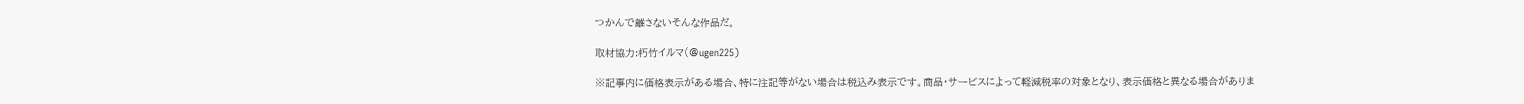つかんで離さないそんな作品だ。

取材協力:朽竹イルマ(@ugen225)

※記事内に価格表示がある場合、特に注記等がない場合は税込み表示です。商品・サービスによって軽減税率の対象となり、表示価格と異なる場合がありま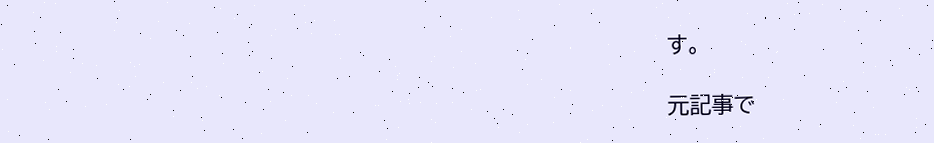す。

元記事で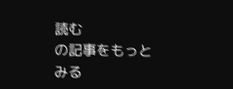読む
の記事をもっとみる